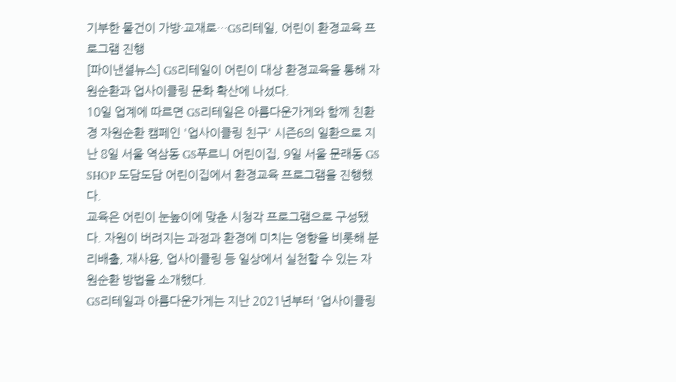기부한 물건이 가방·교재로…GS리테일, 어린이 환경교육 프로그램 진행
[파이낸셜뉴스] GS리테일이 어린이 대상 환경교육을 통해 자원순환과 업사이클링 문화 확산에 나섰다.
10일 업계에 따르면 GS리테일은 아름다운가게와 함께 친환경 자원순환 캠페인 '업사이클링 친구' 시즌6의 일환으로 지난 8일 서울 역삼동 GS푸르니 어린이집, 9일 서울 문래동 GS SHOP 도담도담 어린이집에서 환경교육 프로그램을 진행했다.
교육은 어린이 눈높이에 맞춘 시청각 프로그램으로 구성됐다. 자원이 버려지는 과정과 환경에 미치는 영향을 비롯해 분리배출, 재사용, 업사이클링 등 일상에서 실천할 수 있는 자원순환 방법을 소개했다.
GS리테일과 아름다운가게는 지난 2021년부터 '업사이클링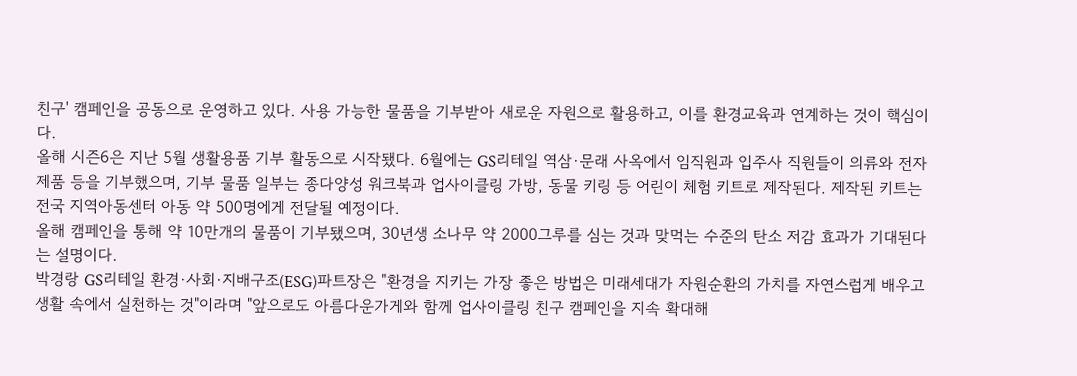친구' 캠페인을 공동으로 운영하고 있다. 사용 가능한 물품을 기부받아 새로운 자원으로 활용하고, 이를 환경교육과 연계하는 것이 핵심이다.
올해 시즌6은 지난 5월 생활용품 기부 활동으로 시작됐다. 6월에는 GS리테일 역삼·문래 사옥에서 임직원과 입주사 직원들이 의류와 전자제품 등을 기부했으며, 기부 물품 일부는 종다양성 워크북과 업사이클링 가방, 동물 키링 등 어린이 체험 키트로 제작된다. 제작된 키트는 전국 지역아동센터 아동 약 500명에게 전달될 예정이다.
올해 캠페인을 통해 약 10만개의 물품이 기부됐으며, 30년생 소나무 약 2000그루를 심는 것과 맞먹는 수준의 탄소 저감 효과가 기대된다는 설명이다.
박경랑 GS리테일 환경·사회·지배구조(ESG)파트장은 "환경을 지키는 가장 좋은 방법은 미래세대가 자원순환의 가치를 자연스럽게 배우고 생활 속에서 실천하는 것"이라며 "앞으로도 아름다운가게와 함께 업사이클링 친구 캠페인을 지속 확대해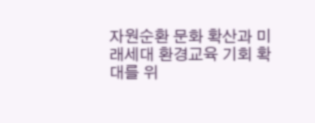자원순환 문화 확산과 미래세대 환경교육 기회 확대를 위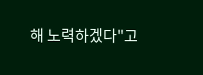해 노력하겠다"고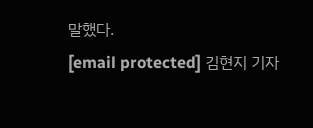말했다.
[email protected] 김현지 기자